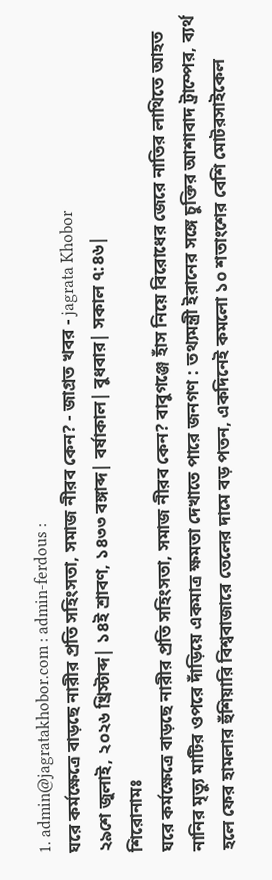1. admin@jagratakhobor.com : admin-ferdous :
ঘরে কর্মক্ষেত্রে বাড়ছে নারীর প্রতি সহিংসতা, সমাজ নীরব কেন? - জাগ্রত খবর - jagrata Khobor
২৯শে জুলাই, ২০২৬ খ্রিস্টাব্দ| ১৪ই শ্রাবণ, ১৪৩৩ বঙ্গাব্দ| বর্ষাকাল| বুধবার| সকাল ৭:৪৬|
শিরোনামঃ
ঘরে কর্মক্ষেত্রে বাড়ছে নারীর প্রতি সহিংসতা, সমাজ নীরব কেন? বাবুগঞ্জে হাঁস নিয়ে বিরোধের জেরে নাতির লাথিতে আহত নানির মৃত্যু মাটির ওপরে দাঁড়িয়ে একমাত্র ক্ষমতা দেখাতে পারে জনগণ : তথ্যমন্ত্রী ইরানের সঙ্গে চুক্তির আশাবাদ ট্রাম্পের, ব্যর্থ হলে ফের হামলার হুঁশিয়ারি বিশ্ববাজারে তেলের দামে বড় পতন, একদিনেই কমলো ১০ শতাংশের বেশি মোটরসাইকেল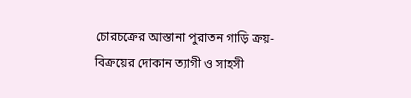চোরচক্রের আস্তানা পুরাতন গাড়ি ক্রয়-বিক্রয়ের দোকান ত্যাগী ও সাহসী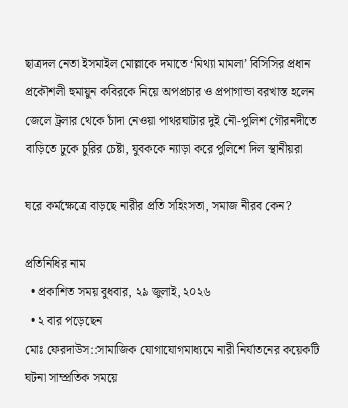ছাত্রদল নেতা ইসমাইল মোল্লাকে দমাতে ‘মিথ্যা মামলা’ বিসিসির প্রধান প্রকৌশলী হুমায়ুন কবিরকে নিয়ে অপপ্রচার ও প্রপাগান্ডা বরখাস্ত হলেন জেলে ট্রলার থেকে চাঁদা নেওয়া পাথরঘাটার দুই নৌ-পুলিশ গৌরনদীতে বাড়িতে ঢুকে চুরির চেষ্টা, যুবককে ন্যাড়া করে পুলিশে দিল স্থানীয়রা

ঘরে কর্মক্ষেত্রে বাড়ছে নারীর প্রতি সহিংসতা, সমাজ নীরব কেন?

প্রতিনিধির নাম
  • প্রকাশিত সময় বুধবার, ২৯ জুলাই, ২০২৬
  • ২ বার পড়েছেন
মোঃ ফেরদাউস::সামাজিক যোগাযোগমাধ্যমে নারী নির্যাতনের কয়েকটি ঘটনা সাম্প্রতিক সময়ে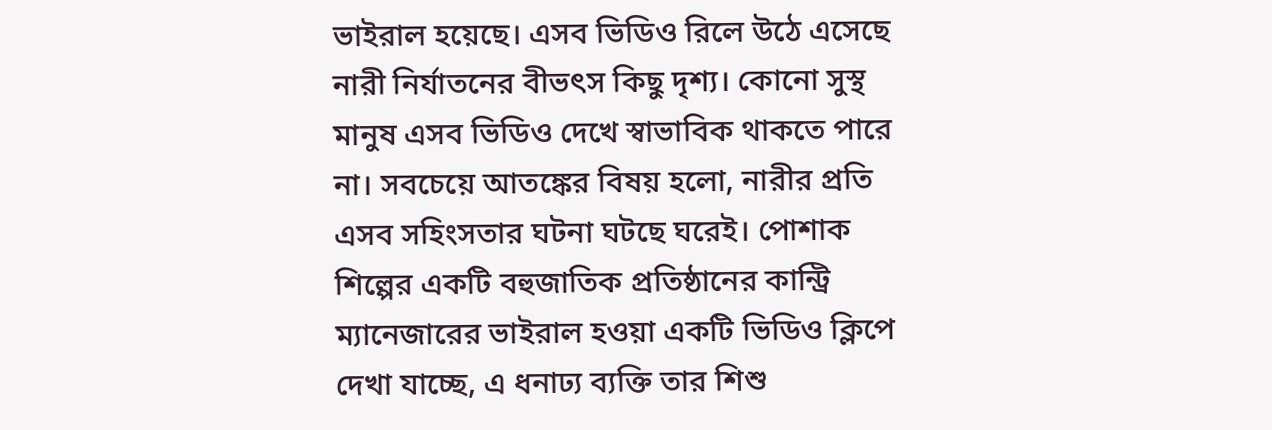ভাইরাল হয়েছে। এসব ভিডিও রিলে উঠে এসেছে নারী নির্যাতনের বীভৎস কিছু দৃশ্য। কোনো সুস্থ মানুষ এসব ভিডিও দেখে স্বাভাবিক থাকতে পারে না। সবচেয়ে আতঙ্কের বিষয় হলো, নারীর প্রতি এসব সহিংসতার ঘটনা ঘটছে ঘরেই। পোশাক শিল্পের একটি বহুজাতিক প্রতিষ্ঠানের কান্ট্রি ম্যানেজারের ভাইরাল হওয়া একটি ভিডিও ক্লিপে দেখা যাচ্ছে, এ ধনাঢ্য ব্যক্তি তার শিশু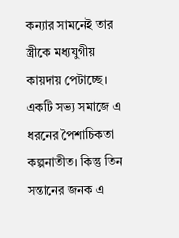কন্যার সামনেই তার স্ত্রীকে মধ্যযুগীয় কায়দায় পেটাচ্ছে। একটি সভ্য সমাজে এ ধরনের পৈশাচিকতা কল্পনাতীত। কিন্তু তিন সন্তানের জনক এ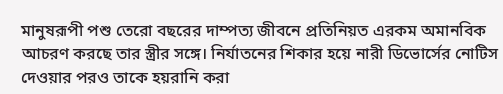মানুষরূপী পশু তেরো বছরের দাম্পত্য জীবনে প্রতিনিয়ত এরকম অমানবিক আচরণ করছে তার স্ত্রীর সঙ্গে। নির্যাতনের শিকার হয়ে নারী ডিভোর্সের নোটিস দেওয়ার পরও তাকে হয়রানি করা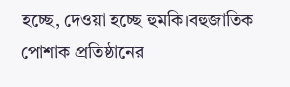হচ্ছে, দেওয়া হচ্ছে হুমকি।বহুজাতিক পোশাক প্রতিষ্ঠানের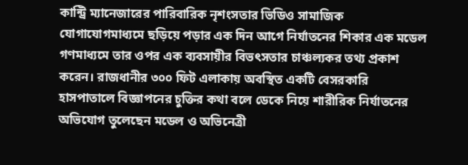কান্ট্রি ম্যানেজারের পারিবারিক নৃশংসতার ভিডিও সামাজিক যোগাযোগমাধ্যমে ছড়িয়ে পড়ার এক দিন আগে নির্যাতনের শিকার এক মডেল গণমাধ্যমে তার ওপর এক ব্যবসায়ীর বিভৎসতার চাঞ্চল্যকর তথ্য প্রকাশ করেন। রাজধানীর ৩০০ ফিট এলাকায় অবস্থিত একটি বেসরকারি হাসপাতালে বিজ্ঞাপনের চুক্তির কথা বলে ডেকে নিয়ে শারীরিক নির্যাতনের অভিযোগ তুলেছেন মডেল ও অভিনেত্রী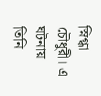স্নিগ্ধা চৌধুরী। এ ঘটনায় তিনি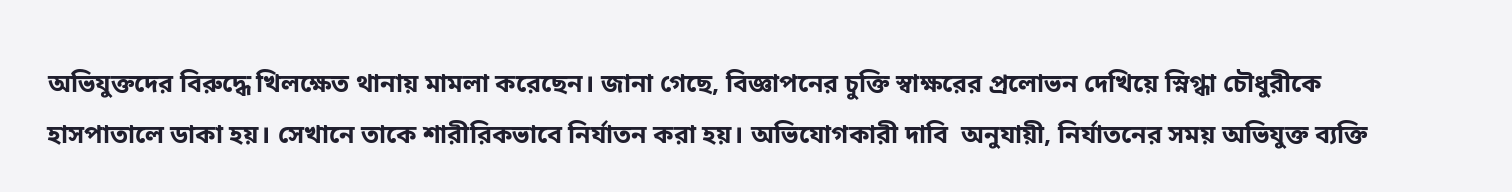অভিযুক্তদের বিরুদ্ধে খিলক্ষেত থানায় মামলা করেছেন। জানা গেছে, বিজ্ঞাপনের চুক্তি স্বাক্ষরের প্রলোভন দেখিয়ে স্নিগ্ধা চৌধুরীকে হাসপাতালে ডাকা হয়। সেখানে তাকে শারীরিকভাবে নির্যাতন করা হয়। অভিযোগকারী দাবি  অনুযায়ী, নির্যাতনের সময় অভিযুক্ত ব্যক্তি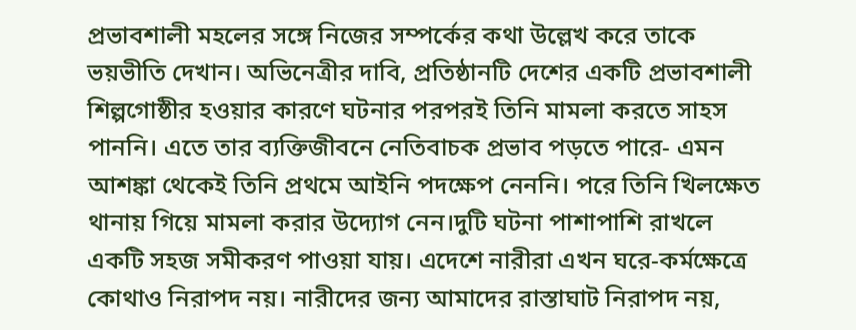প্রভাবশালী মহলের সঙ্গে নিজের সম্পর্কের কথা উল্লেখ করে তাকে ভয়ভীতি দেখান। অভিনেত্রীর দাবি, প্রতিষ্ঠানটি দেশের একটি প্রভাবশালী শিল্পগোষ্ঠীর হওয়ার কারণে ঘটনার পরপরই তিনি মামলা করতে সাহস পাননি। এতে তার ব্যক্তিজীবনে নেতিবাচক প্রভাব পড়তে পারে- এমন আশঙ্কা থেকেই তিনি প্রথমে আইনি পদক্ষেপ নেননি। পরে তিনি খিলক্ষেত থানায় গিয়ে মামলা করার উদ্যোগ নেন।দুটি ঘটনা পাশাপাশি রাখলে একটি সহজ সমীকরণ পাওয়া যায়। এদেশে নারীরা এখন ঘরে-কর্মক্ষেত্রে কোথাও নিরাপদ নয়। নারীদের জন্য আমাদের রাস্তাঘাট নিরাপদ নয়,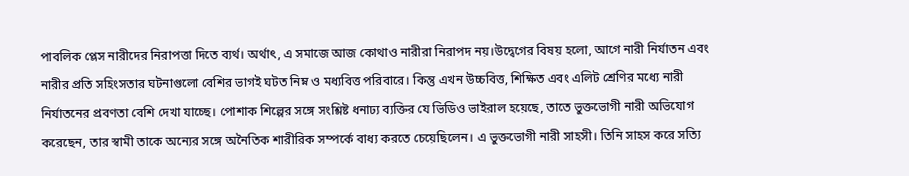পাবলিক প্লেস নারীদের নিরাপত্তা দিতে ব্যর্থ। অর্থাৎ, এ সমাজে আজ কোথাও নারীরা নিরাপদ নয়।উদ্বেগের বিষয় হলো, আগে নারী নির্যাতন এবং নারীর প্রতি সহিংসতার ঘটনাগুলো বেশির ভাগই ঘটত নিম্ন ও মধ্যবিত্ত পরিবারে। কিন্তু এখন উচ্চবিত্ত, শিক্ষিত এবং এলিট শ্রেণির মধ্যে নারী নির্যাতনের প্রবণতা বেশি দেখা যাচ্ছে। পোশাক শিল্পের সঙ্গে সংশ্লিষ্ট ধনাঢ্য ব্যক্তির যে ভিডিও ভাইরাল হয়েছে, তাতে ভুক্তভোগী নারী অভিযোগ করেছেন, তার স্বামী তাকে অন্যের সঙ্গে অনৈতিক শারীরিক সম্পর্কে বাধ্য করতে চেয়েছিলেন। এ ভুক্তভোগী নারী সাহসী। তিনি সাহস করে সত্যি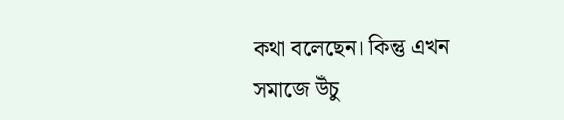কথা বলেছেন। কিন্তু এখন সমাজে উঁচু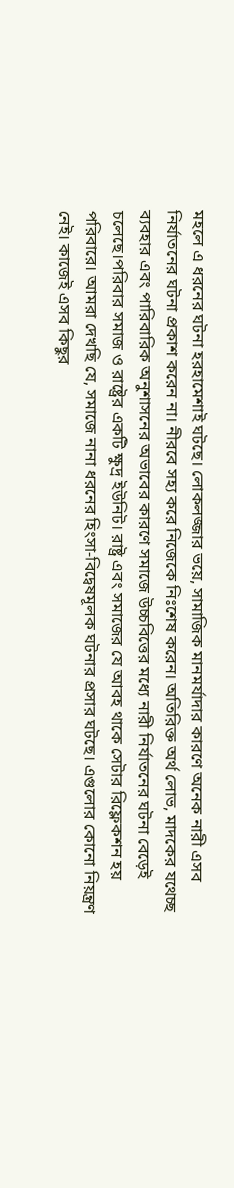মহলে এ ধরনের ঘটনা হরহামেশাই ঘটছে। লোকলজ্জার ভয়ে, সামাজিক মানমর্যাদার কারণে অনেক নারী এসব নির্যাতনের ঘটনা প্রকাশ করেন না। নীরবে সহ্য করে নিজেকে নিঃশেষ করেন। অতিরিক্ত অর্থ লোভ, মাদকের যথেচ্ছ ব্যবহার এবং পারিবারিক অনুশাসনের অভাবের কারণে সমাজে উচ্চবিত্তের মধ্যে নারী নির্যাতনের ঘটনা বেড়েই চলেছে।পরিবার সমাজ ও রাষ্ট্রের একটি ক্ষুদ্র ইউনিট। রাষ্ট্র এবং সমাজের যে আবহ থাকে সেটার রিফ্লেকশন হয় পরিবারে। আমরা দেখছি যে, সমাজে নানা ধরনের হিংসা-বিদ্বেষমূলক ঘটনার প্রসার ঘটছে। এগুলোর কোনো নিয়ন্ত্রণ নেই। কাজেই এসব কিছুর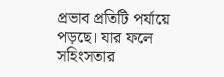প্রভাব প্রতিটি পর্যায়ে পড়ছে। যার ফলে সহিংসতার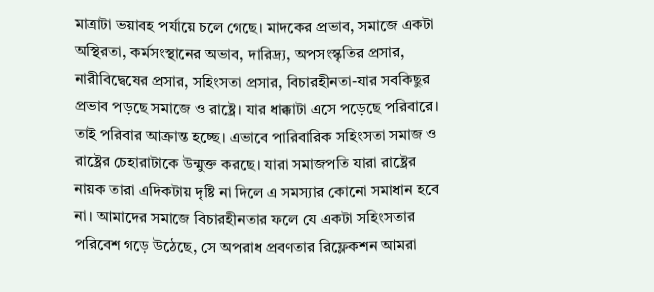মাত্রাটা ভয়াবহ পর্যায়ে চলে গেছে। মাদকের প্রভাব, সমাজে একটা অস্থিরতা, কর্মসংস্থানের অভাব, দারিদ্র্য, অপসংস্কৃতির প্রসার, নারীবিদ্বেষের প্রসার, সহিংসতা প্রসার, বিচারহীনতা-যার সবকিছুর প্রভাব পড়ছে সমাজে ও রাষ্ট্রে। যার ধাক্কাটা এসে পড়েছে পরিবারে। তাই পরিবার আক্রান্ত হচ্ছে। এভাবে পারিবারিক সহিংসতা সমাজ ও রাষ্ট্রের চেহারাটাকে উন্মুক্ত করছে। যারা সমাজপতি যারা রাষ্ট্রের নায়ক তারা এদিকটায় দৃষ্টি না দিলে এ সমস্যার কোনো সমাধান হবে না। আমাদের সমাজে বিচারহীনতার ফলে যে একটা সহিংসতার পরিবেশ গড়ে উঠেছে, সে অপরাধ প্রবণতার রিফ্লেকশন আমরা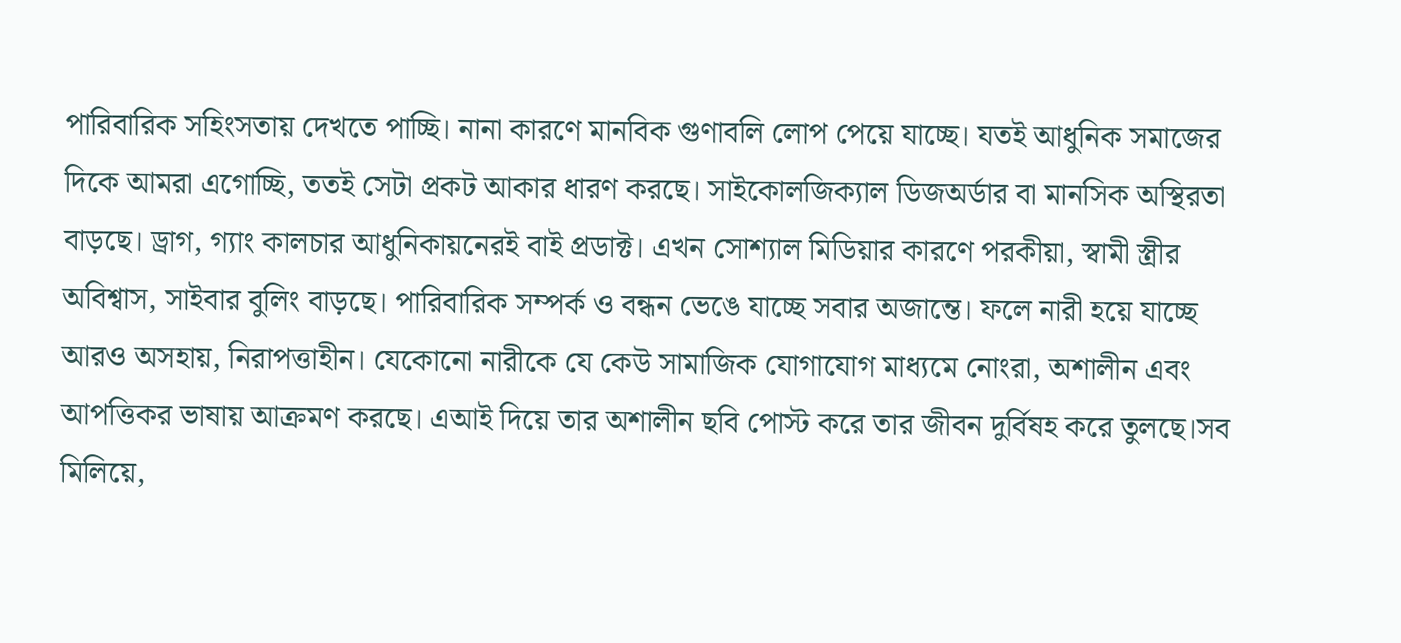পারিবারিক সহিংসতায় দেখতে পাচ্ছি। নানা কারণে মানবিক গুণাবলি লোপ পেয়ে যাচ্ছে। যতই আধুনিক সমাজের দিকে আমরা এগোচ্ছি, ততই সেটা প্রকট আকার ধারণ করছে। সাইকোলজিক্যাল ডিজঅর্ডার বা মানসিক অস্থিরতা বাড়ছে। ড্রাগ, গ্যাং কালচার আধুনিকায়নেরই বাই প্রডাক্ট। এখন সোশ্যাল মিডিয়ার কারণে পরকীয়া, স্বামী স্ত্রীর অবিশ্বাস, সাইবার বুলিং বাড়ছে। পারিবারিক সম্পর্ক ও বন্ধন ভেঙে যাচ্ছে সবার অজান্তে। ফলে নারী হয়ে যাচ্ছে আরও অসহায়, নিরাপত্তাহীন। যেকোনো নারীকে যে কেউ সামাজিক যোগাযোগ মাধ্যমে নোংরা, অশালীন এবং আপত্তিকর ভাষায় আক্রমণ করছে। এআই দিয়ে তার অশালীন ছবি পোস্ট করে তার জীবন দুর্বিষহ করে তুলছে।সব মিলিয়ে,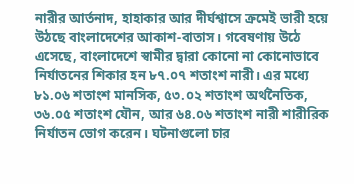নারীর আর্তনাদ, হাহাকার আর দীর্ঘশ্বাসে ক্রমেই ভারী হয়ে উঠছে বাংলাদেশের আকাশ-বাতাস। গবেষণায় উঠে এসেছে, বাংলাদেশে স্বামীর দ্বারা কোনো না কোনোভাবে নির্যাতনের শিকার হন ৮৭.০৭ শতাংশ নারী। এর মধ্যে ৮১.০৬ শতাংশ মানসিক, ৫৩.০২ শতাংশ অর্থনৈতিক, ৩৬.০৫ শতাংশ যৌন, আর ৬৪.০৬ শতাংশ নারী শারীরিক নির্যাতন ভোগ করেন। ঘটনাগুলো চার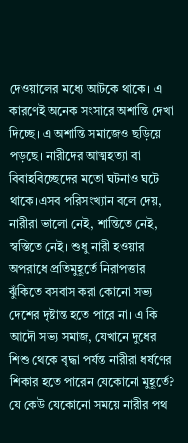দেওয়ালের মধ্যে আটকে থাকে। এ কারণেই অনেক সংসারে অশান্তি দেখা দিচ্ছে। এ অশান্তি সমাজেও ছড়িয়ে পড়ছে। নারীদের আত্মহত্যা বা বিবাহবিচ্ছেদের মতো ঘটনাও ঘটে থাকে।এসব পরিসংখ্যান বলে দেয়, নারীরা ভালো নেই, শান্তিতে নেই, স্বস্তিতে নেই। শুধু নারী হওয়ার অপরাধে প্রতিমুহূর্তে নিরাপত্তার ঝুঁকিতে বসবাস করা কোনো সভ্য দেশের দৃষ্টান্ত হতে পারে না। এ কি আদৌ সভ্য সমাজ, যেখানে দুধের শিশু থেকে বৃদ্ধা পর্যন্ত নারীরা ধর্ষণের শিকার হতে পারেন যেকোনো মুহূর্তে? যে কেউ যেকোনো সময়ে নারীর পথ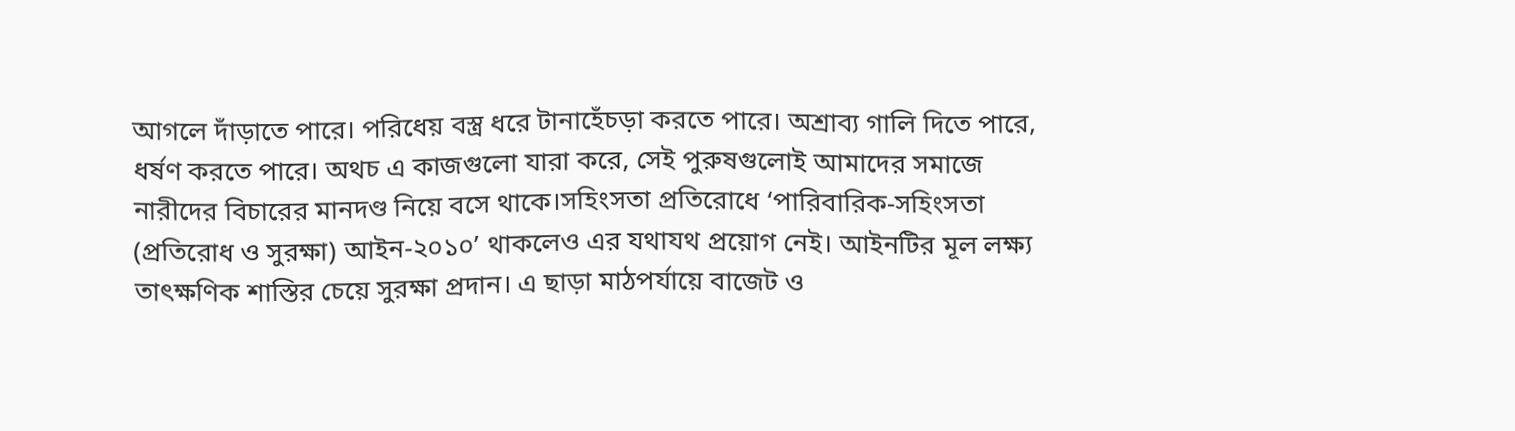আগলে দাঁড়াতে পারে। পরিধেয় বস্ত্র ধরে টানাহেঁচড়া করতে পারে। অশ্রাব্য গালি দিতে পারে, ধর্ষণ করতে পারে। অথচ এ কাজগুলো যারা করে, সেই পুরুষগুলোই আমাদের সমাজে নারীদের বিচারের মানদণ্ড নিয়ে বসে থাকে।সহিংসতা প্রতিরোধে ‘পারিবারিক-সহিংসতা (প্রতিরোধ ও সুরক্ষা) আইন-২০১০’ থাকলেও এর যথাযথ প্রয়োগ নেই। আইনটির মূল লক্ষ্য তাৎক্ষণিক শাস্তির চেয়ে সুরক্ষা প্রদান। এ ছাড়া মাঠপর্যায়ে বাজেট ও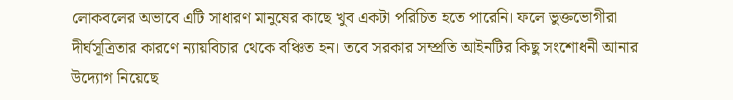লোকবলের অভাবে এটি সাধারণ মানুষের কাছে খুব একটা পরিচিত হতে পারেনি। ফলে ভুক্তভোগীরা দীর্ঘসূত্রিতার কারণে ন্যায়বিচার থেকে বঞ্চিত হন। তবে সরকার সম্প্রতি আইনটির কিছু সংশোধনী আনার উদ্যোগ নিয়েছে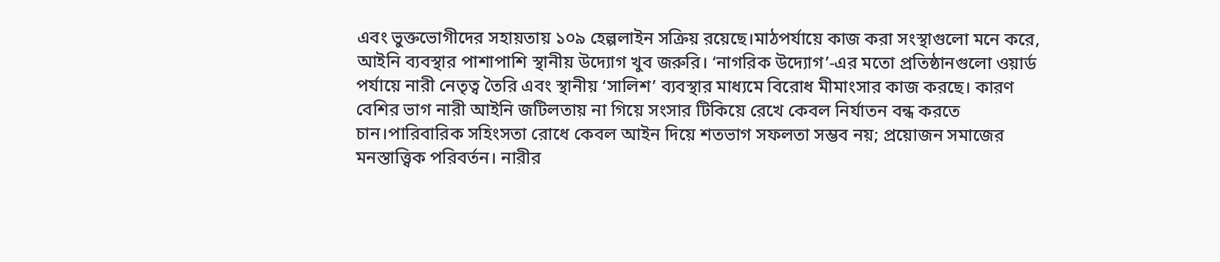এবং ভুক্তভোগীদের সহায়তায় ১০৯ হেল্পলাইন সক্রিয় রয়েছে।মাঠপর্যায়ে কাজ করা সংস্থাগুলো মনে করে, আইনি ব্যবস্থার পাশাপাশি স্থানীয় উদ্যোগ খুব জরুরি। ‘নাগরিক উদ্যোগ’-এর মতো প্রতিষ্ঠানগুলো ওয়ার্ড পর্যায়ে নারী নেতৃত্ব তৈরি এবং স্থানীয় ‘সালিশ’ ব্যবস্থার মাধ্যমে বিরোধ মীমাংসার কাজ করছে। কারণ বেশির ভাগ নারী আইনি জটিলতায় না গিয়ে সংসার টিকিয়ে রেখে কেবল নির্যাতন বন্ধ করতে চান।পারিবারিক সহিংসতা রোধে কেবল আইন দিয়ে শতভাগ সফলতা সম্ভব নয়; প্রয়োজন সমাজের মনস্তাত্ত্বিক পরিবর্তন। নারীর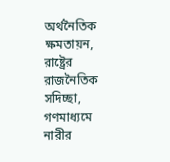অর্থনৈতিক ক্ষমতায়ন, রাষ্ট্রের রাজনৈতিক সদিচ্ছা, গণমাধ্যমে নারীর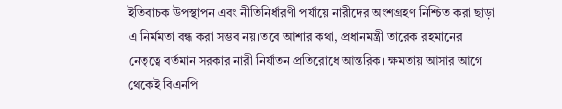ইতিবাচক উপস্থাপন এবং নীতিনির্ধারণী পর্যায়ে নারীদের অংশগ্রহণ নিশ্চিত করা ছাড়া এ নির্মমতা বন্ধ করা সম্ভব নয়।তবে আশার কথা, প্রধানমন্ত্রী তারেক রহমানের নেতৃত্বে বর্তমান সরকার নারী নির্যাতন প্রতিরোধে আন্তরিক। ক্ষমতায় আসার আগে থেকেই বিএনপি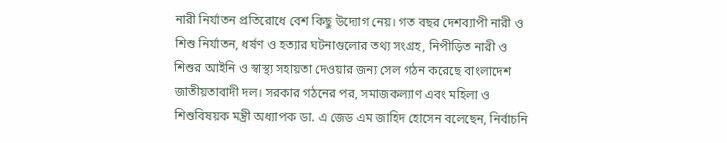নারী নির্যাতন প্রতিরোধে বেশ কিছু উদ্যোগ নেয়। গত বছর দেশব্যাপী নারী ও শিশু নির্যাতন, ধর্ষণ ও হত্যার ঘটনাগুলোর তথ্য সংগ্রহ, নিপীড়িত নারী ও শিশুর আইনি ও স্বাস্থ্য সহায়তা দেওয়ার জন্য সেল গঠন করেছে বাংলাদেশ জাতীয়তাবাদী দল। সরকার গঠনের পর, সমাজকল্যাণ এবং মহিলা ও শিশুবিষয়ক মন্ত্রী অধ্যাপক ডা. এ জেড এম জাহিদ হোসেন বলেছেন, নির্বাচনি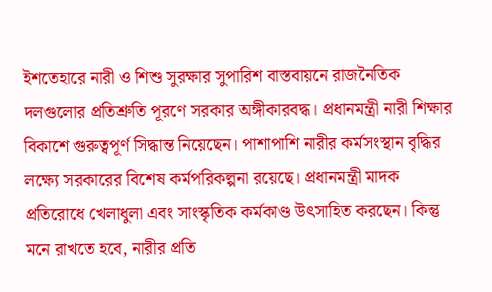ইশতেহারে নারী ও শিশু সুরক্ষার সুপারিশ বাস্তবায়নে রাজনৈতিক দলগুলোর প্রতিশ্রুতি পূরণে সরকার অঙ্গীকারবদ্ধ। প্রধানমন্ত্রী নারী শিক্ষার বিকাশে গুরুত্বপূর্ণ সিদ্ধান্ত নিয়েছেন। পাশাপাশি নারীর কর্মসংস্থান বৃদ্ধির লক্ষ্যে সরকারের বিশেষ কর্মপরিকল্পনা রয়েছে। প্রধানমন্ত্রী মাদক প্রতিরোধে খেলাধুলা এবং সাংস্কৃতিক কর্মকাণ্ড উৎসাহিত করছেন। কিন্তু মনে রাখতে হবে, নারীর প্রতি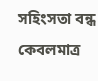সহিংসতা বন্ধ কেবলমাত্র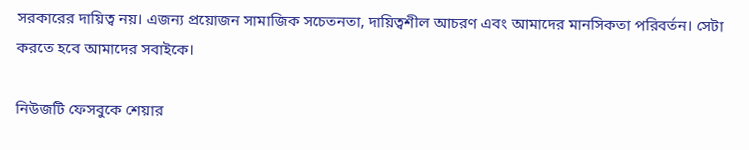সরকারের দায়িত্ব নয়। এজন্য প্রয়োজন সামাজিক সচেতনতা, দায়িত্বশীল আচরণ এবং আমাদের মানসিকতা পরিবর্তন। সেটা করতে হবে আমাদের সবাইকে।

নিউজটি ফেসবুকে শেয়ার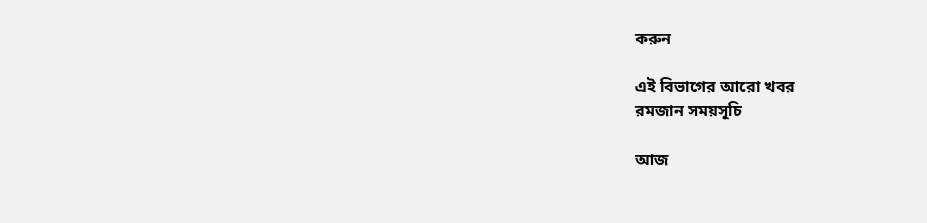করুন

এই বিভাগের আরো খবর
রমজান সময়সূচি

আজ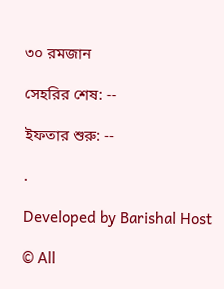৩০ রমজান

সেহরির শেষ: --

ইফতার শুরু: --

.

Developed by Barishal Host

© All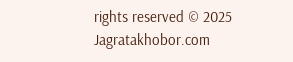rights reserved © 2025 Jagratakhobor.com